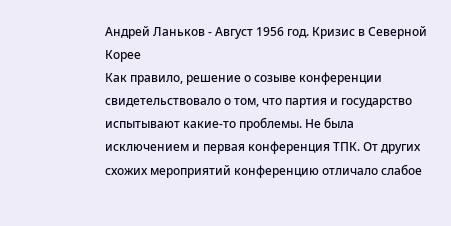Андрей Ланьков - Август 1956 год. Кризис в Северной Корее
Как правило, решение о созыве конференции свидетельствовало о том, что партия и государство испытывают какие-то проблемы. Не была исключением и первая конференция ТПК. От других схожих мероприятий конференцию отличало слабое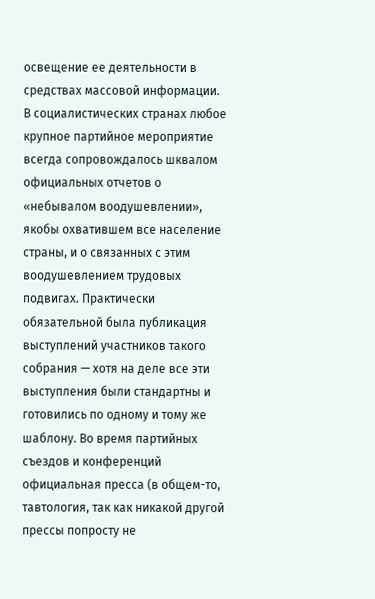освещение ее деятельности в средствах массовой информации. В социалистических странах любое крупное партийное мероприятие всегда сопровождалось шквалом официальных отчетов о «небывалом воодушевлении», якобы охватившем все население страны, и о связанных с этим воодушевлением трудовых подвигах. Практически обязательной была публикация выступлений участников такого собрания — хотя на деле все эти выступления были стандартны и готовились по одному и тому же шаблону. Во время партийных съездов и конференций официальная пресса (в общем-то, тавтология, так как никакой другой прессы попросту не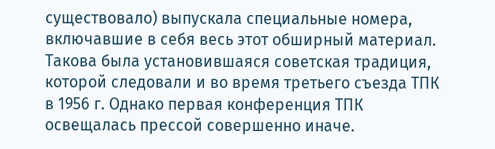существовало) выпускала специальные номера, включавшие в себя весь этот обширный материал. Такова была установившаяся советская традиция, которой следовали и во время третьего съезда ТПК в 1956 г. Однако первая конференция ТПК освещалась прессой совершенно иначе.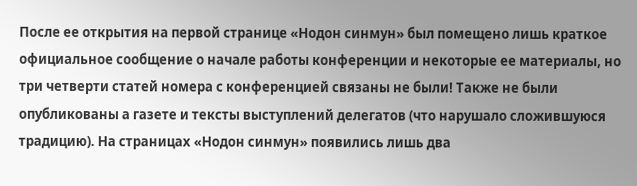После ее открытия на первой странице «Нодон синмун» был помещено лишь краткое официальное сообщение о начале работы конференции и некоторые ее материалы, но три четверти статей номера с конференцией связаны не были! Также не были опубликованы а газете и тексты выступлений делегатов (что нарушало сложившуюся традицию). На страницах «Нодон синмун» появились лишь два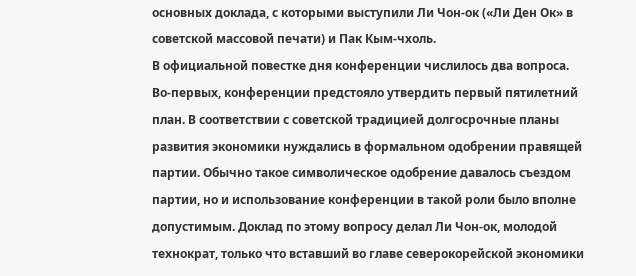основных доклада, с которыми выступили Ли Чон-ок («Ли Ден Ок» в советской массовой печати) и Пак Кым-чхоль.
В официальной повестке дня конференции числилось два вопроса. Во-первых, конференции предстояло утвердить первый пятилетний план. В соответствии с советской традицией долгосрочные планы развития экономики нуждались в формальном одобрении правящей партии. Обычно такое символическое одобрение давалось съездом партии, но и использование конференции в такой роли было вполне допустимым. Доклад по этому вопросу делал Ли Чон-ок, молодой технократ, только что вставший во главе северокорейской экономики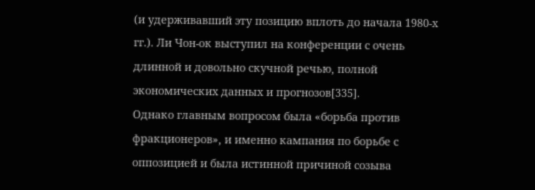(и удерживавший эту позицию вплоть до начала 1980-х гг.). Ли Чон-ок выступил на конференции с очень длинной и довольно скучной речью, полной экономических данных и прогнозов[335].
Однако главным вопросом была «борьба против фракционеров», и именно кампания по борьбе с оппозицией и была истинной причиной созыва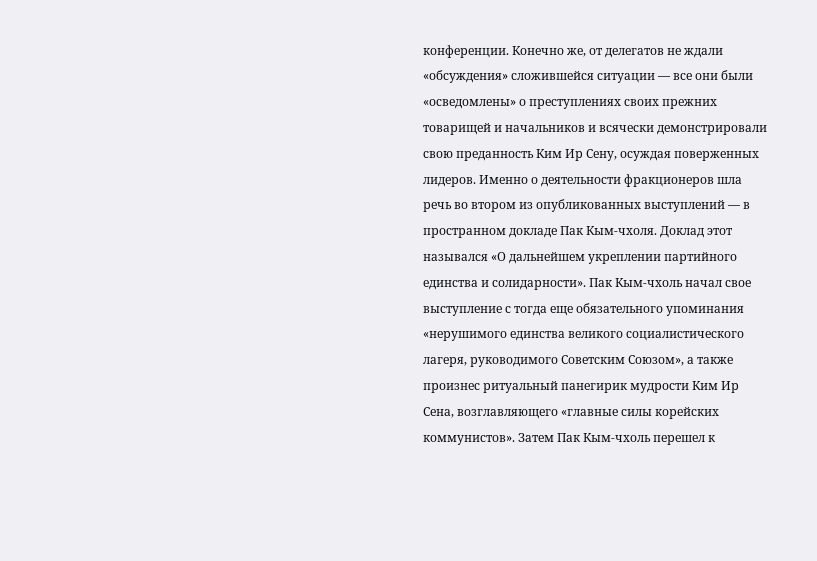конференции. Конечно же, от делегатов не ждали «обсуждения» сложившейся ситуации — все они были «осведомлены» о преступлениях своих прежних товарищей и начальников и всячески демонстрировали свою преданность Ким Ир Сену, осуждая поверженных лидеров. Именно о деятельности фракционеров шла речь во втором из опубликованных выступлений — в пространном докладе Пак Кым-чхоля. Доклад этот назывался «О дальнейшем укреплении партийного единства и солидарности». Пак Кым-чхоль начал свое выступление с тогда еще обязательного упоминания «нерушимого единства великого социалистического лагеря, руководимого Советским Союзом», а также произнес ритуальный панегирик мудрости Ким Ир Сена, возглавляющего «главные силы корейских коммунистов». Затем Пак Кым-чхоль перешел к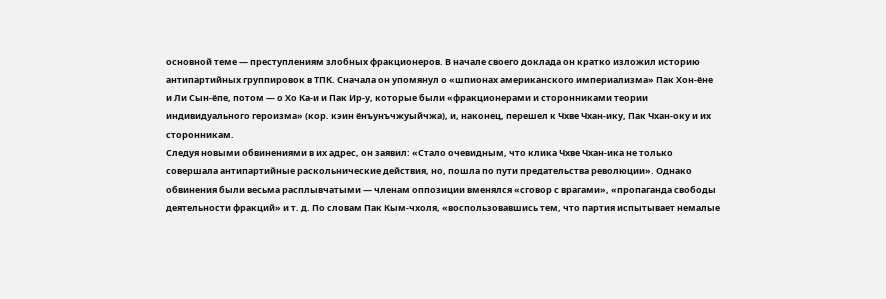основной теме — преступлениям злобных фракционеров. В начале своего доклада он кратко изложил историю антипартийных группировок в ТПК. Сначала он упомянул о «шпионах американского империализма» Пак Хон-ёне и Ли Сын-ёпе, потом — о Хо Ка-и и Пак Ир-у, которые были «фракционерами и сторонниками теории индивидуального героизма» (кор. кэин ёнъунъчжуыйчжа), и, наконец, перешел к Чхве Чхан-ику, Пак Чхан-оку и их сторонникам.
Следуя новыми обвинениями в их адрес, он заявил: «Стало очевидным, что клика Чхве Чхан-ика не только совершала антипартийные раскольнические действия, но, пошла по пути предательства революции». Однако обвинения были весьма расплывчатыми — членам оппозиции вменялся «сговор с врагами», «пропаганда свободы деятельности фракций» и т. д. По словам Пак Кым-чхоля, «воспользовавшись тем, что партия испытывает немалые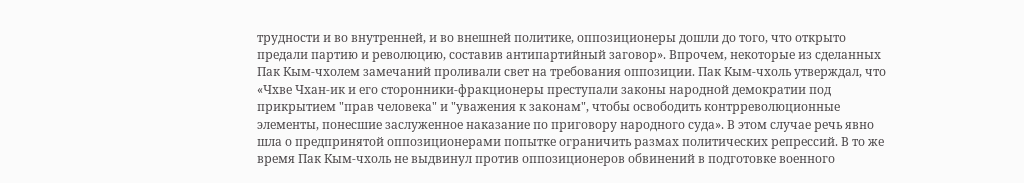трудности и во внутренней, и во внешней политике, оппозиционеры дошли до того, что открыто предали партию и революцию, составив антипартийный заговор». Впрочем, некоторые из сделанных Пак Кым-чхолем замечаний проливали свет на требования оппозиции. Пак Кым-чхоль утверждал, что «Чхве Чхан-ик и его сторонники-фракционеры преступали законы народной демократии под прикрытием "прав человека" и "уважения к законам", чтобы освободить контрреволюционные элементы, понесшие заслуженное наказание по приговору народного суда». В этом случае речь явно шла о предпринятой оппозиционерами попытке ограничить размах политических репрессий. В то же время Пак Кым-чхоль не выдвинул против оппозиционеров обвинений в подготовке военного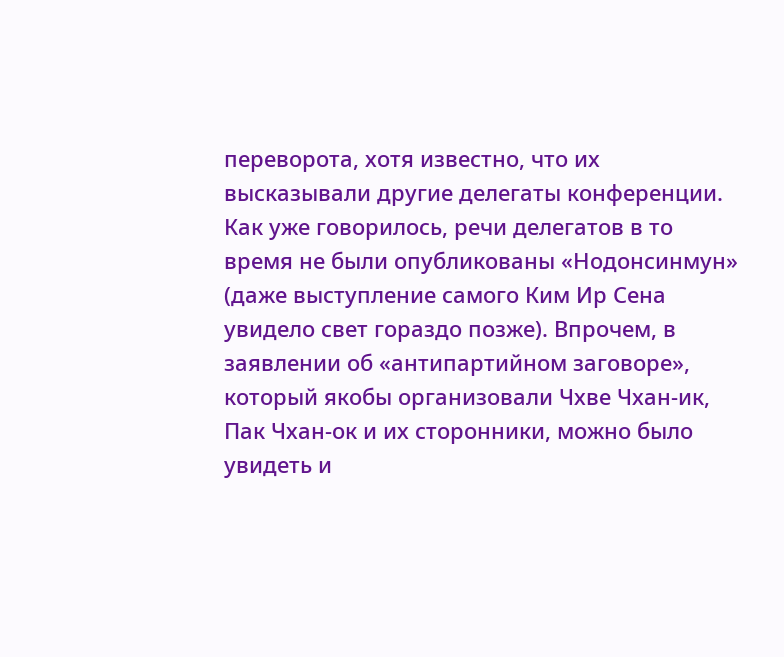переворота, хотя известно, что их высказывали другие делегаты конференции. Как уже говорилось, речи делегатов в то время не были опубликованы «Нодонсинмун» (даже выступление самого Ким Ир Сена увидело свет гораздо позже). Впрочем, в заявлении об «антипартийном заговоре», который якобы организовали Чхве Чхан-ик, Пак Чхан-ок и их сторонники, можно было увидеть и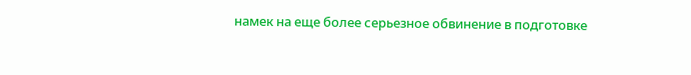намек на еще более серьезное обвинение в подготовке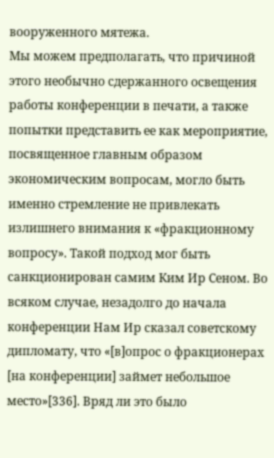вооруженного мятежа.
Мы можем предполагать, что причиной этого необычно сдержанного освещения работы конференции в печати, а также попытки представить ее как мероприятие, посвященное главным образом экономическим вопросам, могло быть именно стремление не привлекать излишнего внимания к «фракционному вопросу». Такой подход мог быть санкционирован самим Ким Ир Сеном. Во всяком случае, незадолго до начала конференции Нам Ир сказал советскому дипломату, что «[в]опрос о фракционерах [на конференции] займет небольшое место»[336]. Вряд ли это было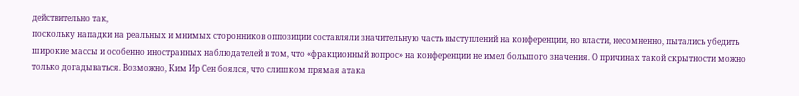действительно так,
поскольку нападки на реальных и мнимых сторонников оппозиции составляли значительную часть выступлений на конференции, но власти, несомненно, пытались убедить широкие массы и особенно иностранных наблюдателей в том, что «фракционный вопрос» на конференции не имел большого значения. О причинах такой скрытности можно только догадываться. Возможно, Ким Ир Сен боялся, что слишком прямая атака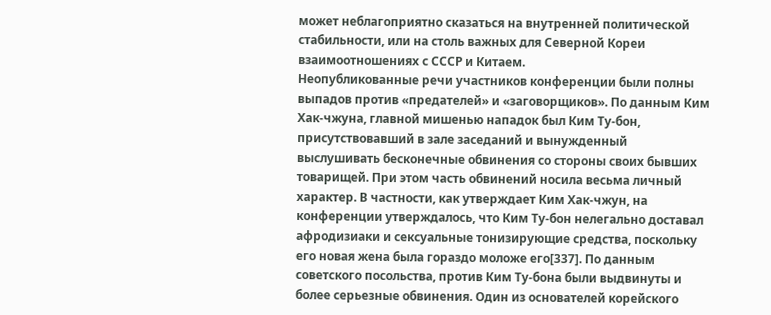может неблагоприятно сказаться на внутренней политической стабильности, или на столь важных для Северной Кореи взаимоотношениях с СССР и Китаем.
Неопубликованные речи участников конференции были полны выпадов против «предателей» и «заговорщиков». По данным Ким Хак-чжуна, главной мишенью нападок был Ким Ту-бон, присутствовавший в зале заседаний и вынужденный выслушивать бесконечные обвинения со стороны своих бывших товарищей. При этом часть обвинений носила весьма личный характер. В частности, как утверждает Ким Хак-чжун, на конференции утверждалось, что Ким Ту-бон нелегально доставал афродизиаки и сексуальные тонизирующие средства, поскольку его новая жена была гораздо моложе его[337]. По данным советского посольства, против Ким Ту-бона были выдвинуты и более серьезные обвинения. Один из основателей корейского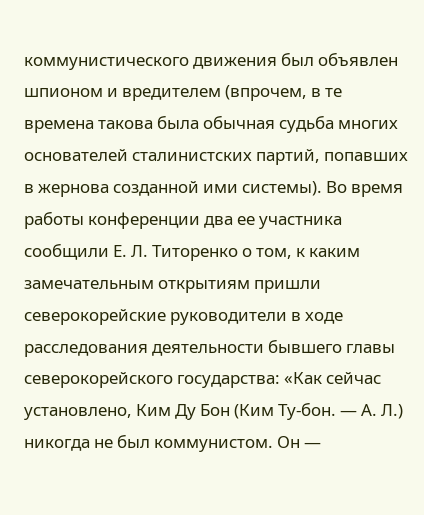коммунистического движения был объявлен шпионом и вредителем (впрочем, в те времена такова была обычная судьба многих основателей сталинистских партий, попавших в жернова созданной ими системы). Во время работы конференции два ее участника сообщили Е. Л. Титоренко о том, к каким замечательным открытиям пришли северокорейские руководители в ходе расследования деятельности бывшего главы северокорейского государства: «Как сейчас установлено, Ким Ду Бон (Ким Ту-бон. — А. Л.) никогда не был коммунистом. Он —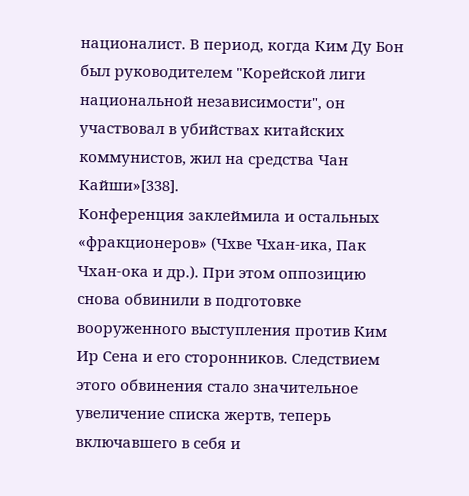националист. В период, когда Ким Ду Бон был руководителем "Корейской лиги национальной независимости", он участвовал в убийствах китайских коммунистов, жил на средства Чан Кайши»[338].
Конференция заклеймила и остальных «фракционеров» (Чхве Чхан-ика, Пак Чхан-ока и др.). При этом оппозицию снова обвинили в подготовке вооруженного выступления против Ким Ир Сена и его сторонников. Следствием этого обвинения стало значительное увеличение списка жертв, теперь включавшего в себя и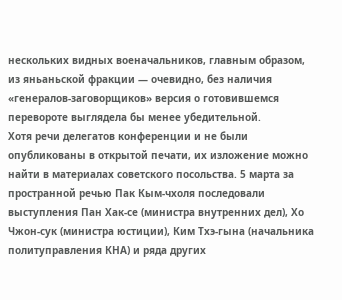нескольких видных военачальников, главным образом, из яньаньской фракции — очевидно, без наличия «генералов-заговорщиков» версия о готовившемся перевороте выглядела бы менее убедительной.
Хотя речи делегатов конференции и не были опубликованы в открытой печати, их изложение можно найти в материалах советского посольства. 5 марта за пространной речью Пак Кым-чхоля последовали выступления Пан Хак-се (министра внутренних дел), Хо Чжон-сук (министра юстиции), Ким Тхэ-гына (начальника политуправления КНА) и ряда других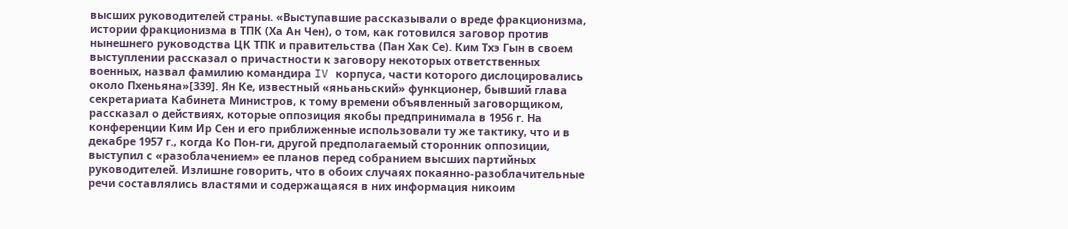высших руководителей страны. «Выступавшие рассказывали о вреде фракционизма, истории фракционизма в ТПК (Ха Ан Чен), о том, как готовился заговор против нынешнего руководства ЦК ТПК и правительства (Пан Хак Се). Ким Тхэ Гын в своем выступлении рассказал о причастности к заговору некоторых ответственных военных, назвал фамилию командира IV корпуса, части которого дислоцировались около Пхеньяна»[339]. Ян Ке, известный «яньаньский» функционер, бывший глава секретариата Кабинета Министров, к тому времени объявленный заговорщиком, рассказал о действиях, которые оппозиция якобы предпринимала в 1956 г. На конференции Ким Ир Сен и его приближенные использовали ту же тактику, что и в декабре 1957 г., когда Ко Пон-ги, другой предполагаемый сторонник оппозиции, выступил с «разоблачением» ее планов перед собранием высших партийных руководителей. Излишне говорить, что в обоих случаях покаянно-разоблачительные речи составлялись властями и содержащаяся в них информация никоим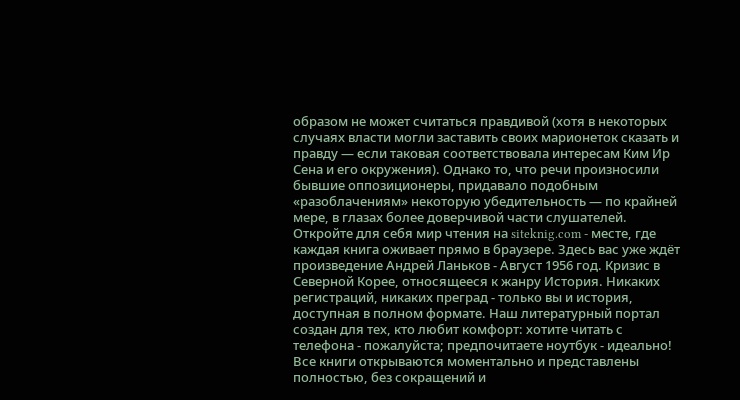образом не может считаться правдивой (хотя в некоторых случаях власти могли заставить своих марионеток сказать и правду — если таковая соответствовала интересам Ким Ир Сена и его окружения). Однако то, что речи произносили бывшие оппозиционеры, придавало подобным «разоблачениям» некоторую убедительность — по крайней мере, в глазах более доверчивой части слушателей.
Откройте для себя мир чтения на siteknig.com - месте, где каждая книга оживает прямо в браузере. Здесь вас уже ждёт произведение Андрей Ланьков - Август 1956 год. Кризис в Северной Корее, относящееся к жанру История. Никаких регистраций, никаких преград - только вы и история, доступная в полном формате. Наш литературный портал создан для тех, кто любит комфорт: хотите читать с телефона - пожалуйста; предпочитаете ноутбук - идеально! Все книги открываются моментально и представлены полностью, без сокращений и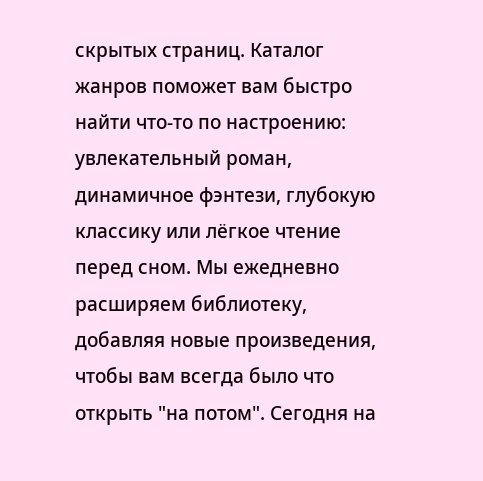скрытых страниц. Каталог жанров поможет вам быстро найти что-то по настроению: увлекательный роман, динамичное фэнтези, глубокую классику или лёгкое чтение перед сном. Мы ежедневно расширяем библиотеку, добавляя новые произведения, чтобы вам всегда было что открыть "на потом". Сегодня на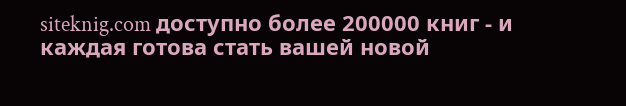siteknig.com доступно более 200000 книг - и каждая готова стать вашей новой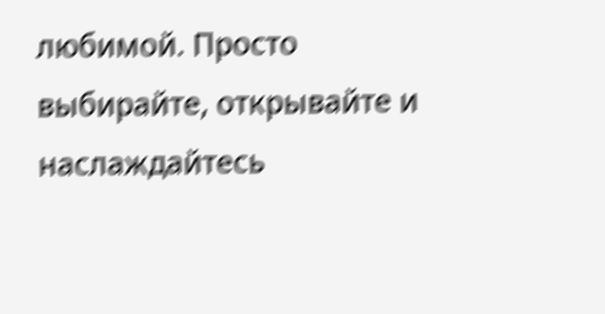любимой. Просто выбирайте, открывайте и наслаждайтесь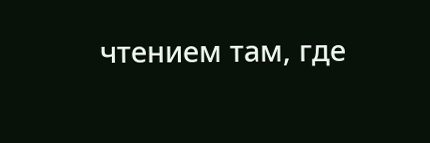чтением там, где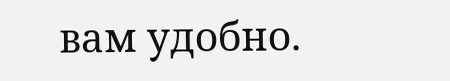вам удобно.